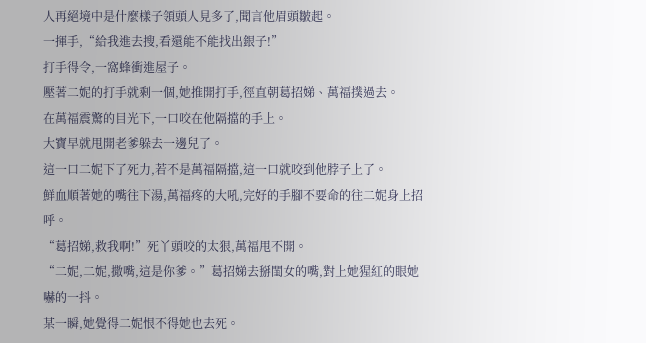人再絕境中是什麼樣子領頭人見多了,聞言他眉頭皺起。
一揮手,“給我進去搜,看還能不能找出銀子!”
打手得令,一窩蜂衝進屋子。
壓著二妮的打手就剩一個,她推開打手,徑直朝葛招娣、萬福撲過去。
在萬福震驚的目光下,一口咬在他隔擋的手上。
大寶早就甩開老爹躲去一邊兒了。
這一口二妮下了死力,若不是萬福隔擋,這一口就咬到他脖子上了。
鮮血順著她的嘴往下湯,萬福疼的大吼,完好的手腳不要命的往二妮身上招呼。
“葛招娣,救我啊!”死丫頭咬的太狠,萬福甩不開。
“二妮,二妮,撒嘴,這是你爹。”葛招娣去掰閨女的嘴,對上她猩紅的眼她嚇的一抖。
某一瞬,她覺得二妮恨不得她也去死。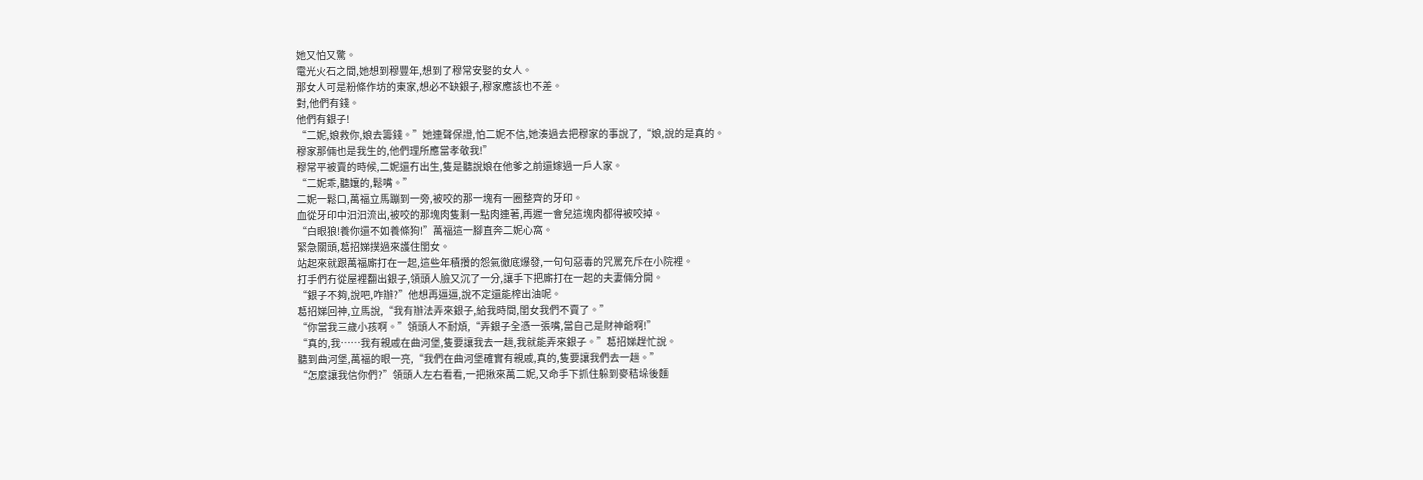她又怕又驚。
電光火石之間,她想到穆豐年,想到了穆常安娶的女人。
那女人可是粉條作坊的東家,想必不缺銀子,穆家應該也不差。
對,他們有錢。
他們有銀子!
“二妮,娘救你,娘去籌錢。”她連聲保證,怕二妮不信,她湊過去把穆家的事說了,“娘,說的是真的。
穆家那倆也是我生的,他們理所應當孝敬我!”
穆常平被賣的時候,二妮還冇出生,隻是聽說娘在他爹之前還嫁過一戶人家。
“二妮乖,聽孃的,鬆嘴。”
二妮一鬆口,萬福立馬蹦到一旁,被咬的那一塊有一圈整齊的牙印。
血從牙印中汩汩流出,被咬的那塊肉隻剩一點肉連著,再遲一會兒這塊肉都得被咬掉。
“白眼狼!養你還不如養條狗!”萬福這一腳直奔二妮心窩。
緊急關頭,葛招娣撲過來護住閨女。
站起來就跟萬福廝打在一起,這些年積攢的怨氣徹底爆發,一句句惡毒的咒罵充斥在小院裡。
打手們冇從屋裡翻出銀子,領頭人臉又沉了一分,讓手下把廝打在一起的夫妻倆分開。
“銀子不夠,說吧,咋辦?”他想再逼逼,說不定還能榨出油呢。
葛招娣回神,立馬說,“我有辦法弄來銀子,給我時間,閨女我們不賣了。”
“你當我三歲小孩啊。”領頭人不耐煩,“弄銀子全憑一張嘴,當自己是財神爺啊!”
“真的,我……我有親戚在曲河堡,隻要讓我去一趟,我就能弄來銀子。”葛招娣趕忙說。
聽到曲河堡,萬福的眼一亮,“我們在曲河堡確實有親戚,真的,隻要讓我們去一趟。”
“怎麼讓我信你們?”領頭人左右看看,一把揪來萬二妮,又命手下抓住躲到麥秸垛後麵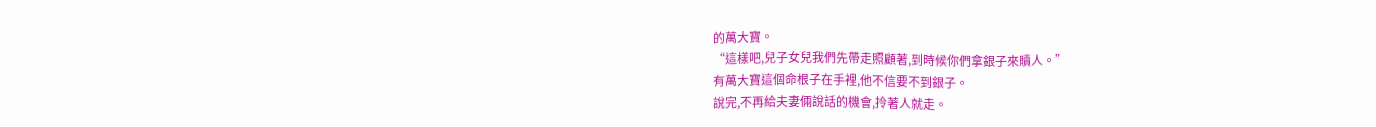的萬大寶。
“這樣吧,兒子女兒我們先帶走照顧著,到時候你們拿銀子來贖人。”
有萬大寶這個命根子在手裡,他不信要不到銀子。
說完,不再給夫妻倆說話的機會,拎著人就走。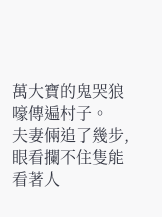萬大寶的鬼哭狼嚎傳遍村子。
夫妻倆追了幾步,眼看攔不住隻能看著人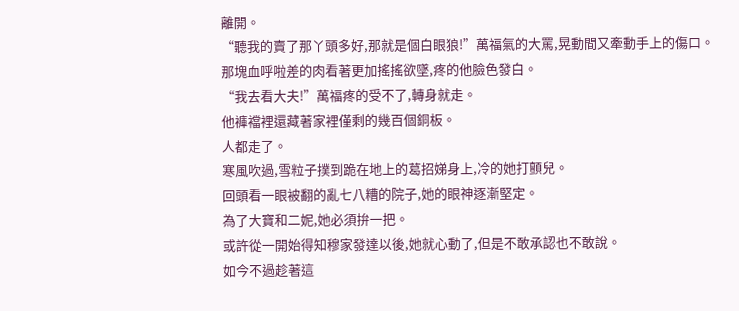離開。
“聽我的賣了那丫頭多好,那就是個白眼狼!”萬福氣的大罵,晃動間又牽動手上的傷口。
那塊血呼啦差的肉看著更加搖搖欲墜,疼的他臉色發白。
“我去看大夫!”萬福疼的受不了,轉身就走。
他褲襠裡還藏著家裡僅剩的幾百個銅板。
人都走了。
寒風吹過,雪粒子撲到跪在地上的葛招娣身上,冷的她打顫兒。
回頭看一眼被翻的亂七八糟的院子,她的眼神逐漸堅定。
為了大寶和二妮,她必須拚一把。
或許從一開始得知穆家發達以後,她就心動了,但是不敢承認也不敢說。
如今不過趁著這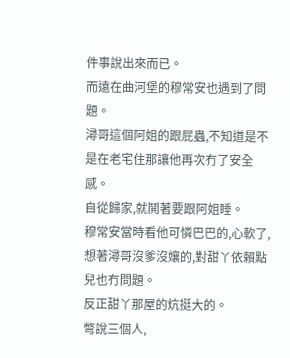件事說出來而已。
而遠在曲河堡的穆常安也遇到了問題。
潯哥這個阿姐的跟屁蟲,不知道是不是在老宅住那讓他再次冇了安全感。
自從歸家,就鬨著要跟阿姐睡。
穆常安當時看他可憐巴巴的,心軟了,想著潯哥沒爹沒孃的,對甜丫依賴點兒也冇問題。
反正甜丫那屋的炕挺大的。
彆說三個人,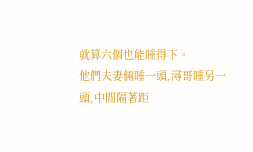就算六個也能睡得下。
他們夫妻倆睡一頭,潯哥睡另一頭,中間隔著距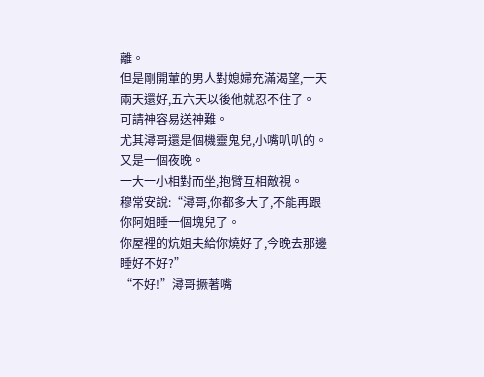離。
但是剛開葷的男人對媳婦充滿渴望,一天兩天還好,五六天以後他就忍不住了。
可請神容易送神難。
尤其潯哥還是個機靈鬼兒,小嘴叭叭的。
又是一個夜晚。
一大一小相對而坐,抱臂互相敵視。
穆常安說:“潯哥,你都多大了,不能再跟你阿姐睡一個塊兒了。
你屋裡的炕姐夫給你燒好了,今晚去那邊睡好不好?”
“不好!”潯哥撅著嘴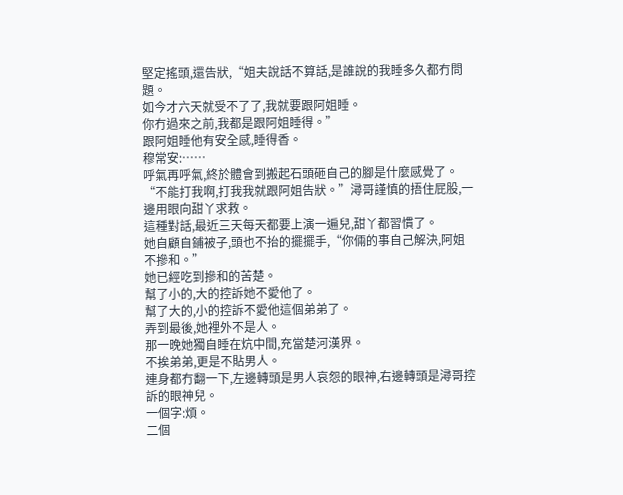堅定搖頭,還告狀,“姐夫說話不算話,是誰說的我睡多久都冇問題。
如今才六天就受不了了,我就要跟阿姐睡。
你冇過來之前,我都是跟阿姐睡得。”
跟阿姐睡他有安全感,睡得香。
穆常安:……
呼氣再呼氣,終於體會到搬起石頭砸自己的腳是什麼感覺了。
“不能打我啊,打我我就跟阿姐告狀。”潯哥謹慎的捂住屁股,一邊用眼向甜丫求救。
這種對話,最近三天每天都要上演一遍兒,甜丫都習慣了。
她自顧自鋪被子,頭也不抬的擺擺手,“你倆的事自己解決,阿姐不摻和。”
她已經吃到摻和的苦楚。
幫了小的,大的控訴她不愛他了。
幫了大的,小的控訴不愛他這個弟弟了。
弄到最後,她裡外不是人。
那一晚她獨自睡在炕中間,充當楚河漢界。
不挨弟弟,更是不貼男人。
連身都冇翻一下,左邊轉頭是男人哀怨的眼神,右邊轉頭是潯哥控訴的眼神兒。
一個字:煩。
二個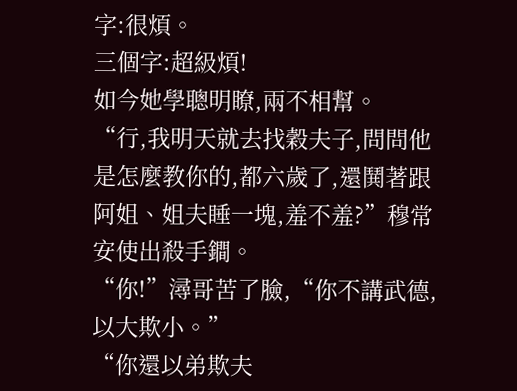字:很煩。
三個字:超級煩!
如今她學聰明瞭,兩不相幫。
“行,我明天就去找穀夫子,問問他是怎麼教你的,都六歲了,還鬨著跟阿姐、姐夫睡一塊,羞不羞?”穆常安使出殺手鐧。
“你!”潯哥苦了臉,“你不講武德,以大欺小。”
“你還以弟欺夫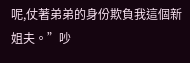呢,仗著弟弟的身份欺負我這個新姐夫。”吵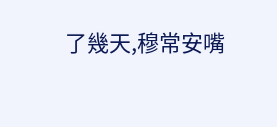了幾天,穆常安嘴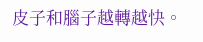皮子和腦子越轉越快。